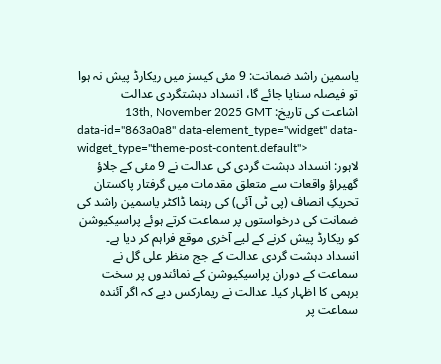یاسمین راشد ضمانت: 9 مئی کیسز میں ریکارڈ پیش نہ ہوا تو فیصلہ سنایا جائے گا، انسداد دہشتگردی عدالت
اشاعت کی تاریخ: 13th, November 2025 GMT
data-id="863a0a8" data-element_type="widget" data-widget_type="theme-post-content.default">
لاہور: انسداد دہشت گردی کی عدالت نے 9 مئی کے جلاؤ گھیراؤ واقعات سے متعلق مقدمات میں گرفتار پاکستان تحریکِ انصاف (پی ٹی آئی) کی رہنما ڈاکٹر یاسمین راشد کی ضمانت کی درخواستوں پر سماعت کرتے ہوئے پراسیکیوشن کو ریکارڈ پیش کرنے کے لیے آخری موقع فراہم کر دیا ہے۔
انسداد دہشت گردی عدالت کے جج منظر علی گل نے سماعت کے دوران پراسیکیوشن کے نمائندوں پر سخت برہمی کا اظہار کیا۔ عدالت نے ریمارکس دیے کہ اگر آئندہ سماعت پر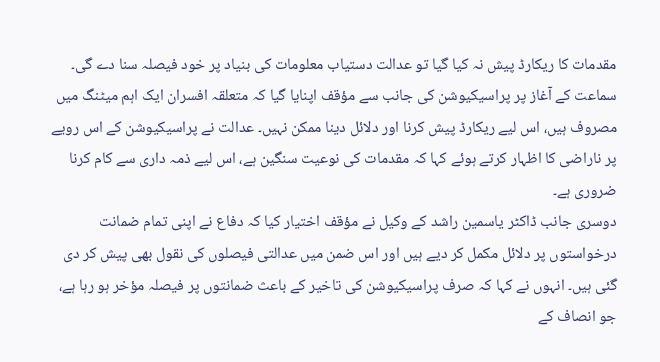مقدمات کا ریکارڈ پیش نہ کیا گیا تو عدالت دستیاب معلومات کی بنیاد پر خود فیصلہ سنا دے گی۔
سماعت کے آغاز پر پراسیکیوشن کی جانب سے مؤقف اپنایا گیا کہ متعلقہ افسران ایک اہم میٹنگ میں مصروف ہیں، اس لیے ریکارڈ پیش کرنا اور دلائل دینا ممکن نہیں۔ عدالت نے پراسیکیوشن کے اس رویے پر ناراضی کا اظہار کرتے ہوئے کہا کہ مقدمات کی نوعیت سنگین ہے، اس لیے ذمہ داری سے کام کرنا ضروری ہے۔
دوسری جانب ڈاکٹر یاسمین راشد کے وکیل نے مؤقف اختیار کیا کہ دفاع نے اپنی تمام ضمانت درخواستوں پر دلائل مکمل کر دیے ہیں اور اس ضمن میں عدالتی فیصلوں کی نقول بھی پیش کر دی گئی ہیں۔ انہوں نے کہا کہ صرف پراسیکیوشن کی تاخیر کے باعث ضمانتوں پر فیصلہ مؤخر ہو رہا ہے، جو انصاف کے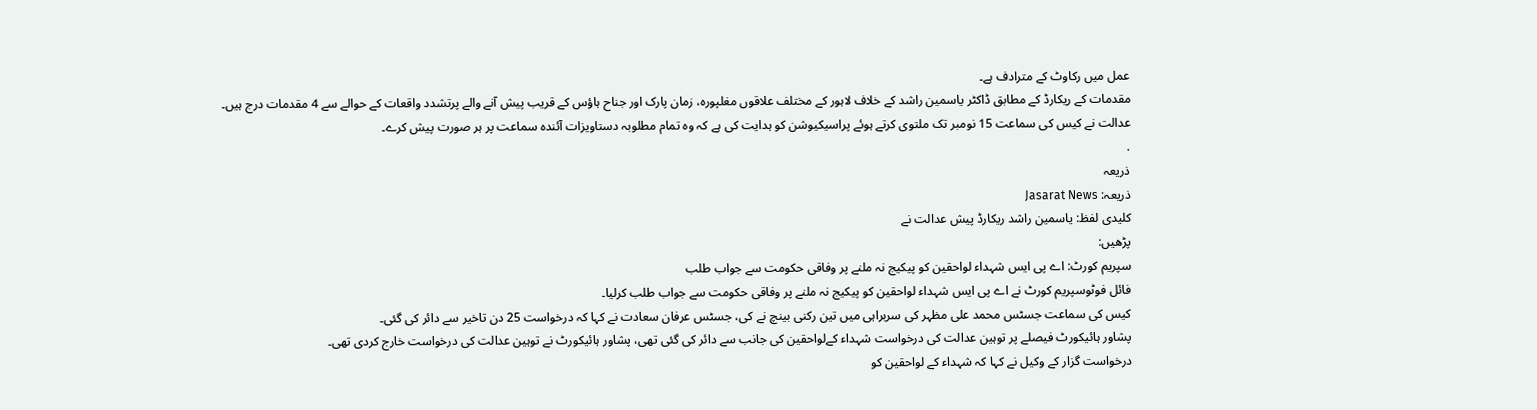عمل میں رکاوٹ کے مترادف ہے۔
مقدمات کے ریکارڈ کے مطابق ڈاکٹر یاسمین راشد کے خلاف لاہور کے مختلف علاقوں مغلپورہ، زمان پارک اور جناح ہاؤس کے قریب پیش آنے والے پرتشدد واقعات کے حوالے سے 4 مقدمات درج ہیں۔
عدالت نے کیس کی سماعت 15 نومبر تک ملتوی کرتے ہوئے پراسیکیوشن کو ہدایت کی ہے کہ وہ تمام مطلوبہ دستاویزات آئندہ سماعت پر ہر صورت پیش کرے۔
.
ذریعہ
ذریعہ: Jasarat News
کلیدی لفظ: یاسمین راشد ریکارڈ پیش عدالت نے
پڑھیں:
سپریم کورٹ: اے پی ایس شہداء لواحقین کو پیکیج نہ ملنے پر وفاقی حکومت سے جواب طلب
فائل فوٹوسپریم کورٹ نے اے پی ایس شہداء لواحقین کو پیکیج نہ ملنے پر وفاقی حکومت سے جواب طلب کرلیا۔
کیس کی سماعت جسٹس محمد علی مظہر کی سربراہی میں تین رکنی بینچ نے کی، جسٹس عرفان سعادت نے کہا کہ درخواست 25 دن تاخیر سے دائر کی گئی۔
پشاور ہائیکورٹ فیصلے پر توہین عدالت کی درخواست شہداء کےلواحقین کی جانب سے دائر کی گئی تھی، پشاور ہائیکورٹ نے توہین عدالت کی درخواست خارج کردی تھی۔
درخواست گزار کے وکیل نے کہا کہ شہداء کے لواحقین کو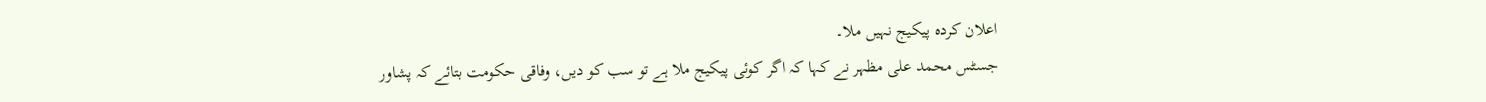اعلان کردہ پیکیج نہیں ملا۔
جسٹس محمد علی مظہر نے کہا کہ اگر کوئی پیکیج ملا ہے تو سب کو دیں، وفاقی حکومت بتائے کہ پشاور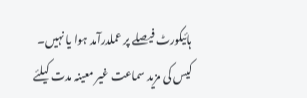ہائیکورٹ فیصلے پر عملدرآمد ہوا یا نہیں۔
کیس کی مزید سماعت غیر معینہ مدت کیلئے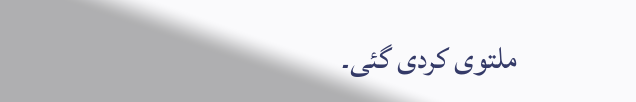ملتوی کردی گئی۔